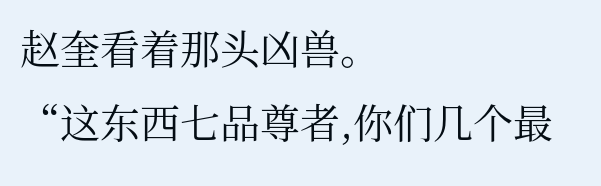赵奎看着那头凶兽。
“这东西七品尊者,你们几个最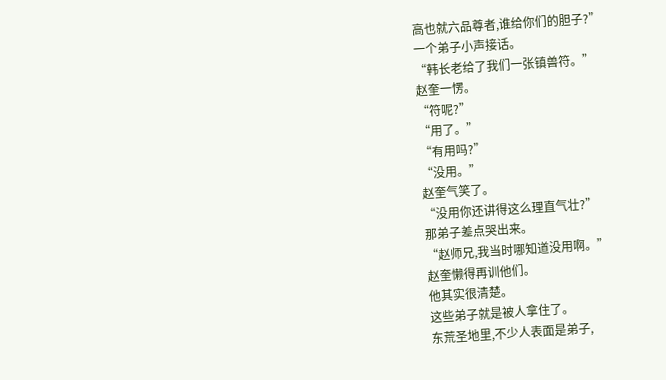高也就六品尊者,谁给你们的胆子?”
一个弟子小声接话。
“韩长老给了我们一张镇兽符。”
赵奎一愣。
“符呢?”
“用了。”
“有用吗?”
“没用。”
赵奎气笑了。
“没用你还讲得这么理直气壮?”
那弟子差点哭出来。
“赵师兄,我当时哪知道没用啊。”
赵奎懒得再训他们。
他其实很清楚。
这些弟子就是被人拿住了。
东荒圣地里,不少人表面是弟子,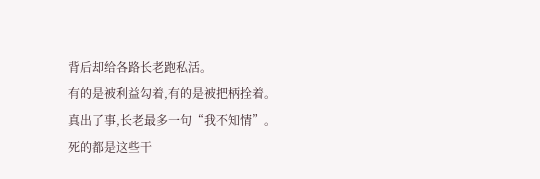背后却给各路长老跑私活。
有的是被利益勾着,有的是被把柄拴着。
真出了事,长老最多一句“我不知情”。
死的都是这些干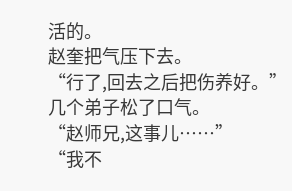活的。
赵奎把气压下去。
“行了,回去之后把伤养好。”
几个弟子松了口气。
“赵师兄,这事儿……”
“我不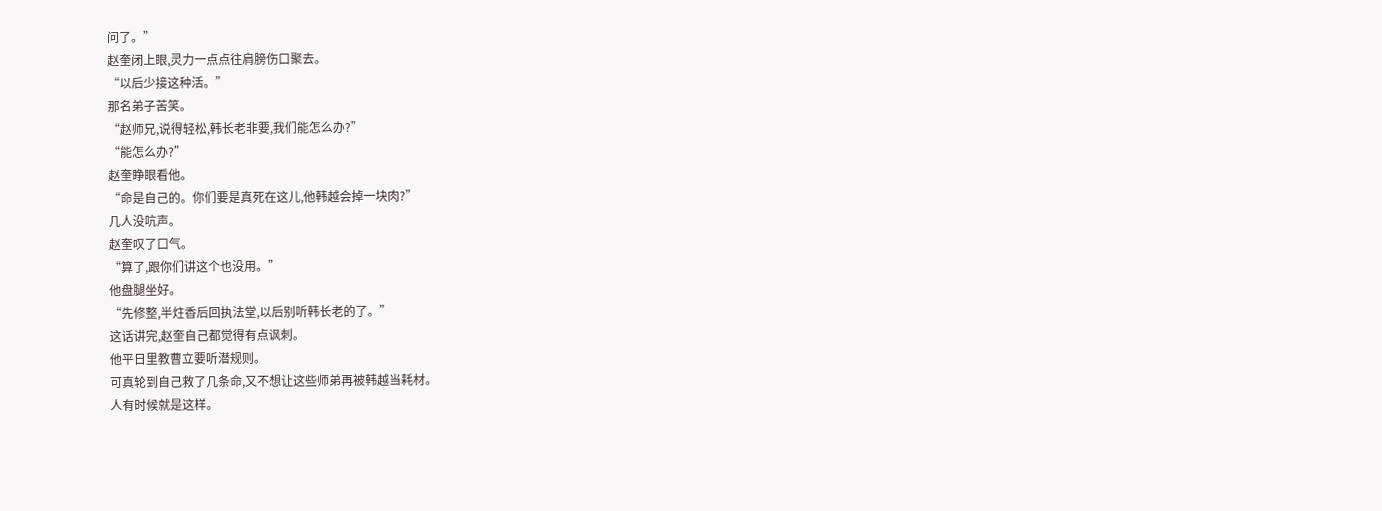问了。”
赵奎闭上眼,灵力一点点往肩膀伤口聚去。
“以后少接这种活。”
那名弟子苦笑。
“赵师兄,说得轻松,韩长老非要,我们能怎么办?”
“能怎么办?”
赵奎睁眼看他。
“命是自己的。你们要是真死在这儿,他韩越会掉一块肉?”
几人没吭声。
赵奎叹了口气。
“算了,跟你们讲这个也没用。”
他盘腿坐好。
“先修整,半炷香后回执法堂,以后别听韩长老的了。”
这话讲完,赵奎自己都觉得有点讽刺。
他平日里教曹立要听潜规则。
可真轮到自己救了几条命,又不想让这些师弟再被韩越当耗材。
人有时候就是这样。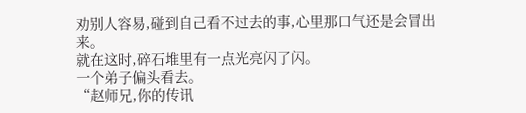劝别人容易,碰到自己看不过去的事,心里那口气还是会冒出来。
就在这时,碎石堆里有一点光亮闪了闪。
一个弟子偏头看去。
“赵师兄,你的传讯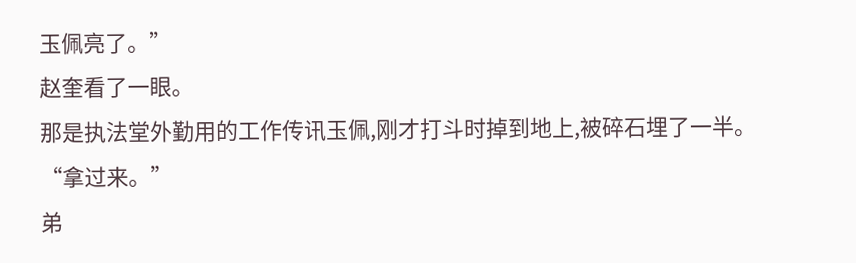玉佩亮了。”
赵奎看了一眼。
那是执法堂外勤用的工作传讯玉佩,刚才打斗时掉到地上,被碎石埋了一半。
“拿过来。”
弟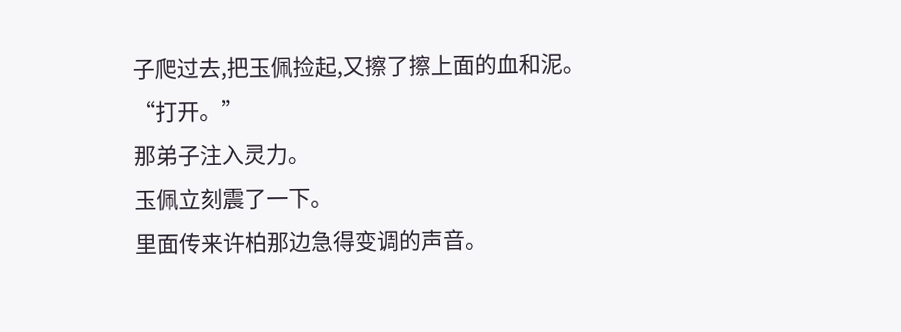子爬过去,把玉佩捡起,又擦了擦上面的血和泥。
“打开。”
那弟子注入灵力。
玉佩立刻震了一下。
里面传来许柏那边急得变调的声音。